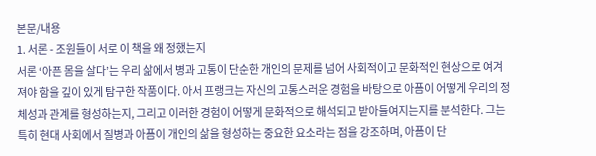본문/내용
1. 서론 - 조원들이 서로 이 책을 왜 정했는지
서론 ‘아픈 몸을 살다’는 우리 삶에서 병과 고통이 단순한 개인의 문제를 넘어 사회적이고 문화적인 현상으로 여겨져야 함을 깊이 있게 탐구한 작품이다. 아서 프랭크는 자신의 고통스러운 경험을 바탕으로 아픔이 어떻게 우리의 정체성과 관계를 형성하는지, 그리고 이러한 경험이 어떻게 문화적으로 해석되고 받아들여지는지를 분석한다. 그는 특히 현대 사회에서 질병과 아픔이 개인의 삶을 형성하는 중요한 요소라는 점을 강조하며, 아픔이 단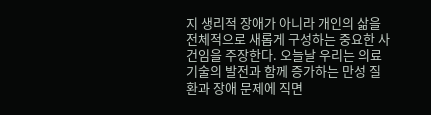지 생리적 장애가 아니라 개인의 삶을 전체적으로 새롭게 구성하는 중요한 사건임을 주장한다. 오늘날 우리는 의료 기술의 발전과 함께 증가하는 만성 질환과 장애 문제에 직면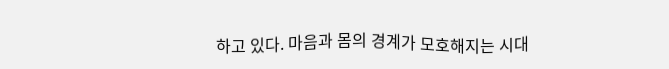하고 있다. 마음과 몸의 경계가 모호해지는 시대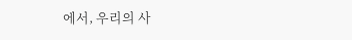에서, 우리의 사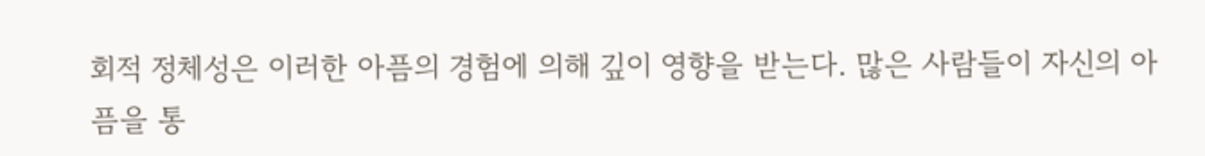회적 정체성은 이러한 아픔의 경험에 의해 깊이 영향을 받는다. 많은 사람들이 자신의 아픔을 통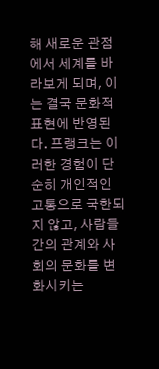해 새로운 관점에서 세계를 바라보게 되며, 이는 결국 문화적 표현에 반영된다. 프랭크는 이러한 경험이 단순히 개인적인 고통으로 국한되지 않고, 사람들 간의 관계와 사회의 문화를 변화시키는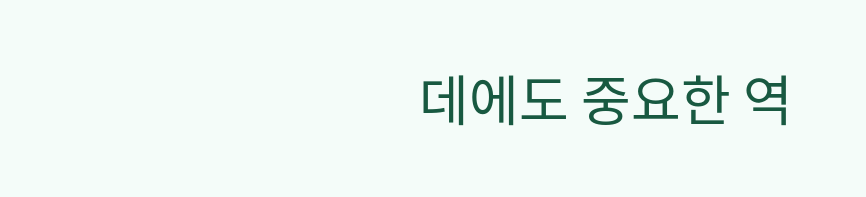데에도 중요한 역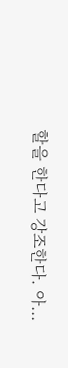할을 한다고 강조한다. 아…